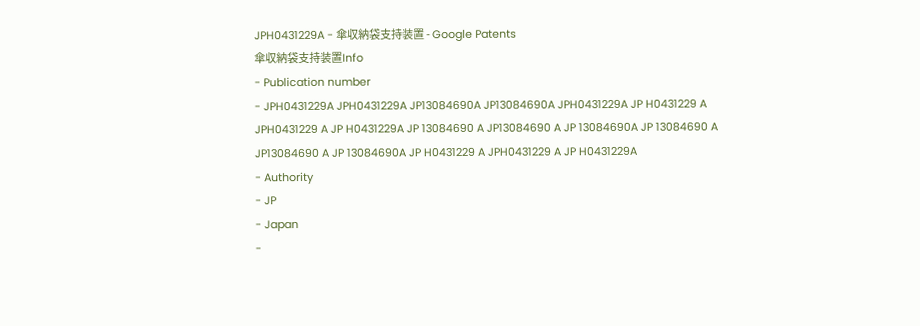JPH0431229A - 傘収納袋支持装置 - Google Patents
傘収納袋支持装置Info
- Publication number
- JPH0431229A JPH0431229A JP13084690A JP13084690A JPH0431229A JP H0431229 A JPH0431229 A JP H0431229A JP 13084690 A JP13084690 A JP 13084690A JP 13084690 A JP13084690 A JP 13084690A JP H0431229 A JPH0431229 A JP H0431229A
- Authority
- JP
- Japan
-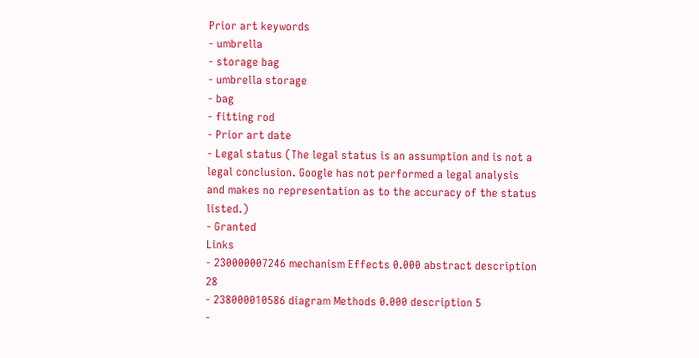Prior art keywords
- umbrella
- storage bag
- umbrella storage
- bag
- fitting rod
- Prior art date
- Legal status (The legal status is an assumption and is not a legal conclusion. Google has not performed a legal analysis and makes no representation as to the accuracy of the status listed.)
- Granted
Links
- 230000007246 mechanism Effects 0.000 abstract description 28
- 238000010586 diagram Methods 0.000 description 5
-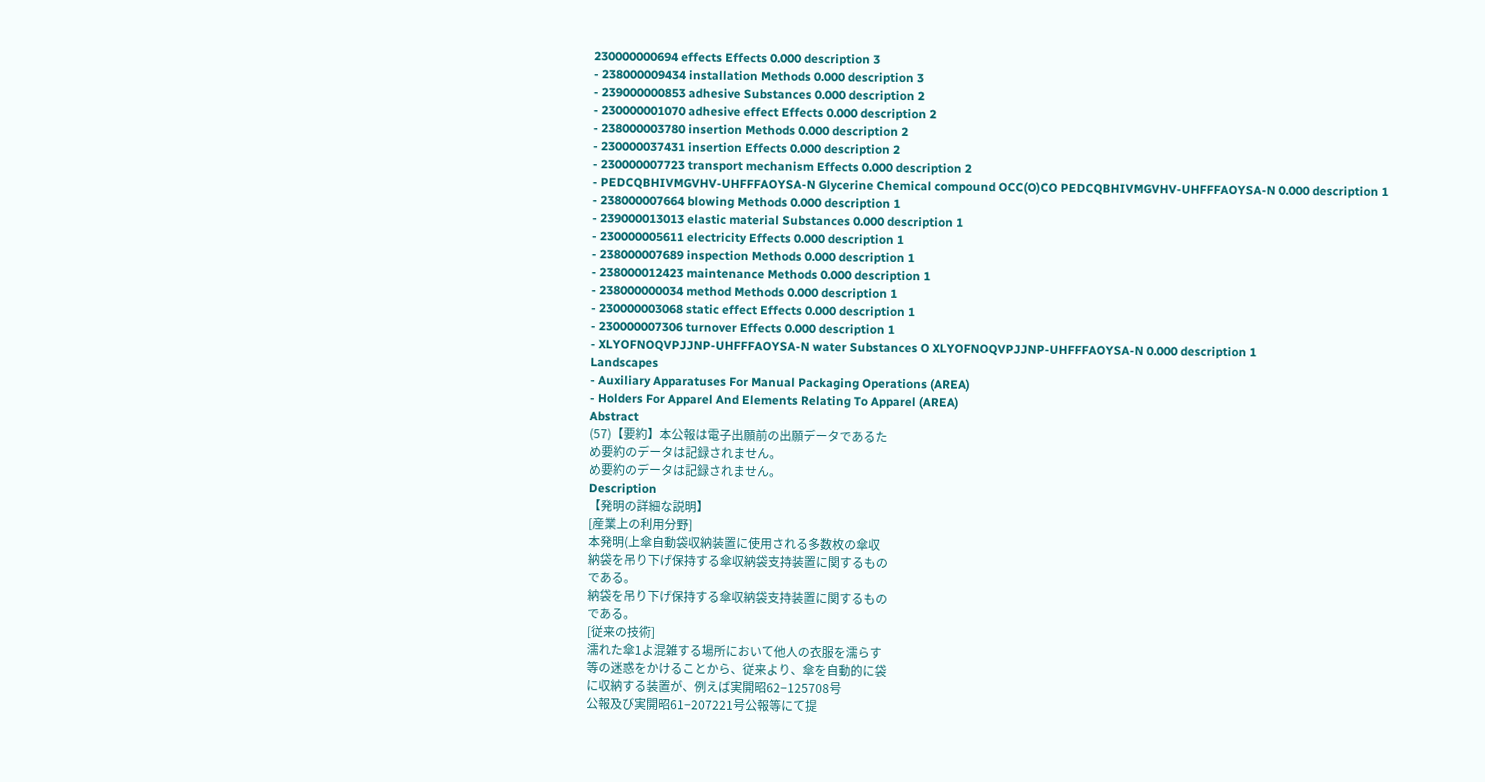230000000694 effects Effects 0.000 description 3
- 238000009434 installation Methods 0.000 description 3
- 239000000853 adhesive Substances 0.000 description 2
- 230000001070 adhesive effect Effects 0.000 description 2
- 238000003780 insertion Methods 0.000 description 2
- 230000037431 insertion Effects 0.000 description 2
- 230000007723 transport mechanism Effects 0.000 description 2
- PEDCQBHIVMGVHV-UHFFFAOYSA-N Glycerine Chemical compound OCC(O)CO PEDCQBHIVMGVHV-UHFFFAOYSA-N 0.000 description 1
- 238000007664 blowing Methods 0.000 description 1
- 239000013013 elastic material Substances 0.000 description 1
- 230000005611 electricity Effects 0.000 description 1
- 238000007689 inspection Methods 0.000 description 1
- 238000012423 maintenance Methods 0.000 description 1
- 238000000034 method Methods 0.000 description 1
- 230000003068 static effect Effects 0.000 description 1
- 230000007306 turnover Effects 0.000 description 1
- XLYOFNOQVPJJNP-UHFFFAOYSA-N water Substances O XLYOFNOQVPJJNP-UHFFFAOYSA-N 0.000 description 1
Landscapes
- Auxiliary Apparatuses For Manual Packaging Operations (AREA)
- Holders For Apparel And Elements Relating To Apparel (AREA)
Abstract
(57)【要約】本公報は電子出願前の出願データであるた
め要約のデータは記録されません。
め要約のデータは記録されません。
Description
【発明の詳細な説明】
[産業上の利用分野]
本発明(上傘自動袋収納装置に使用される多数枚の傘収
納袋を吊り下げ保持する傘収納袋支持装置に関するもの
である。
納袋を吊り下げ保持する傘収納袋支持装置に関するもの
である。
[従来の技術]
濡れた傘1よ混雑する場所において他人の衣服を濡らす
等の迷惑をかけることから、従来より、傘を自動的に袋
に収納する装置が、例えば実開昭62−125708号
公報及び実開昭61−207221号公報等にて提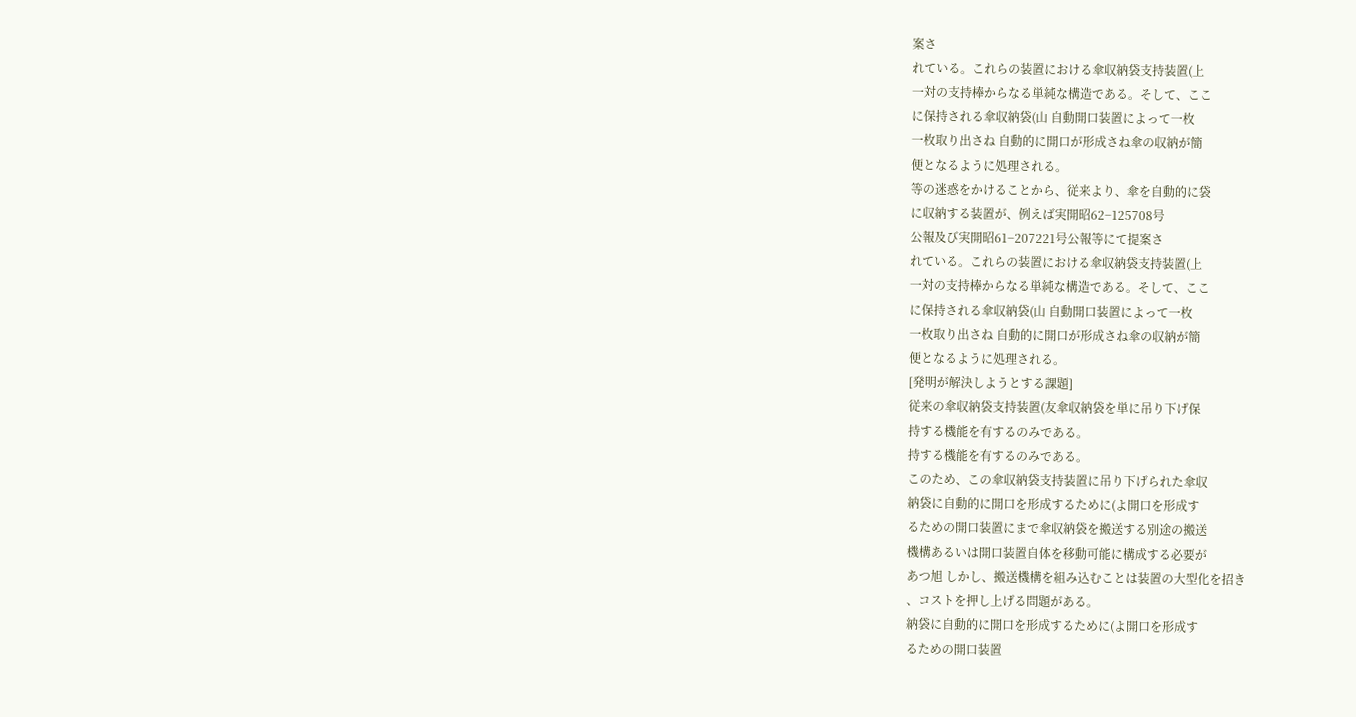案さ
れている。これらの装置における傘収納袋支持装置(上
一対の支持棒からなる単純な構造である。そして、ここ
に保持される傘収納袋(山 自動開口装置によって一枚
一枚取り出さね 自動的に開口が形成さね傘の収納が簡
便となるように処理される。
等の迷惑をかけることから、従来より、傘を自動的に袋
に収納する装置が、例えば実開昭62−125708号
公報及び実開昭61−207221号公報等にて提案さ
れている。これらの装置における傘収納袋支持装置(上
一対の支持棒からなる単純な構造である。そして、ここ
に保持される傘収納袋(山 自動開口装置によって一枚
一枚取り出さね 自動的に開口が形成さね傘の収納が簡
便となるように処理される。
[発明が解決しようとする課題]
従来の傘収納袋支持装置(友傘収納袋を単に吊り下げ保
持する機能を有するのみである。
持する機能を有するのみである。
このため、この傘収納袋支持装置に吊り下げられた傘収
納袋に自動的に開口を形成するために(よ開口を形成す
るための開口装置にまで傘収納袋を搬送する別途の搬送
機構あるいは開口装置自体を移動可能に構成する必要が
あつ旭 しかし、搬送機構を組み込むことは装置の大型化を招き
、コストを押し上げる問題がある。
納袋に自動的に開口を形成するために(よ開口を形成す
るための開口装置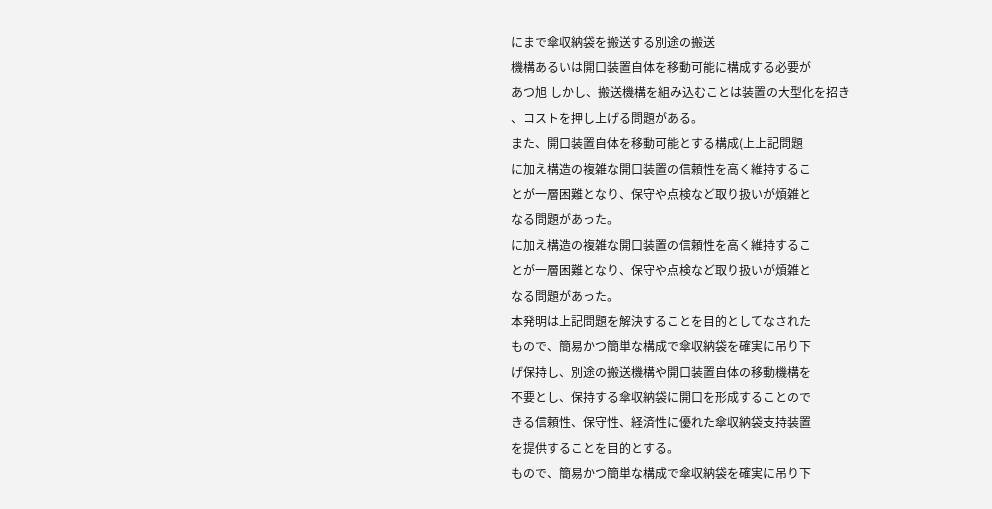にまで傘収納袋を搬送する別途の搬送
機構あるいは開口装置自体を移動可能に構成する必要が
あつ旭 しかし、搬送機構を組み込むことは装置の大型化を招き
、コストを押し上げる問題がある。
また、開口装置自体を移動可能とする構成(上上記問題
に加え構造の複雑な開口装置の信頼性を高く維持するこ
とが一層困難となり、保守や点検など取り扱いが煩雑と
なる問題があった。
に加え構造の複雑な開口装置の信頼性を高く維持するこ
とが一層困難となり、保守や点検など取り扱いが煩雑と
なる問題があった。
本発明は上記問題を解決することを目的としてなされた
もので、簡易かつ簡単な構成で傘収納袋を確実に吊り下
げ保持し、別途の搬送機構や開口装置自体の移動機構を
不要とし、保持する傘収納袋に開口を形成することので
きる信頼性、保守性、経済性に優れた傘収納袋支持装置
を提供することを目的とする。
もので、簡易かつ簡単な構成で傘収納袋を確実に吊り下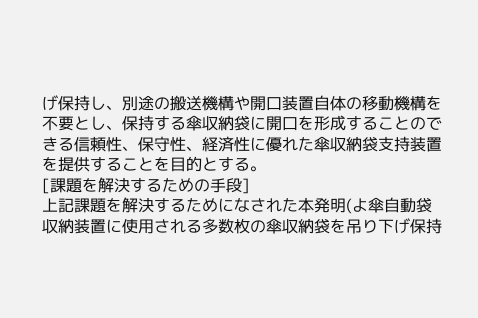げ保持し、別途の搬送機構や開口装置自体の移動機構を
不要とし、保持する傘収納袋に開口を形成することので
きる信頼性、保守性、経済性に優れた傘収納袋支持装置
を提供することを目的とする。
[課題を解決するための手段]
上記課題を解決するためになされた本発明(よ傘自動袋
収納装置に使用される多数枚の傘収納袋を吊り下げ保持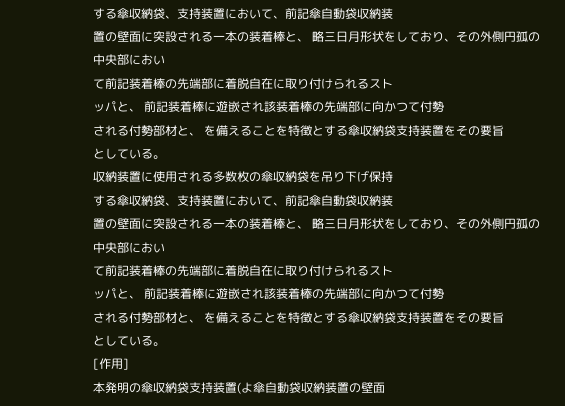する傘収納袋、支持装置において、前記傘自動袋収納装
置の壁面に突設される一本の装着棒と、 略三日月形状をしており、その外側円孤の中央部におい
て前記装着棒の先端部に着脱自在に取り付けられるスト
ッパと、 前記装着棒に遊嵌され該装着棒の先端部に向かつて付勢
される付勢部材と、 を備えることを特徴とする傘収納袋支持装置をその要旨
としている。
収納装置に使用される多数枚の傘収納袋を吊り下げ保持
する傘収納袋、支持装置において、前記傘自動袋収納装
置の壁面に突設される一本の装着棒と、 略三日月形状をしており、その外側円孤の中央部におい
て前記装着棒の先端部に着脱自在に取り付けられるスト
ッパと、 前記装着棒に遊嵌され該装着棒の先端部に向かつて付勢
される付勢部材と、 を備えることを特徴とする傘収納袋支持装置をその要旨
としている。
[作用]
本発明の傘収納袋支持装置(よ傘自動袋収納装置の壁面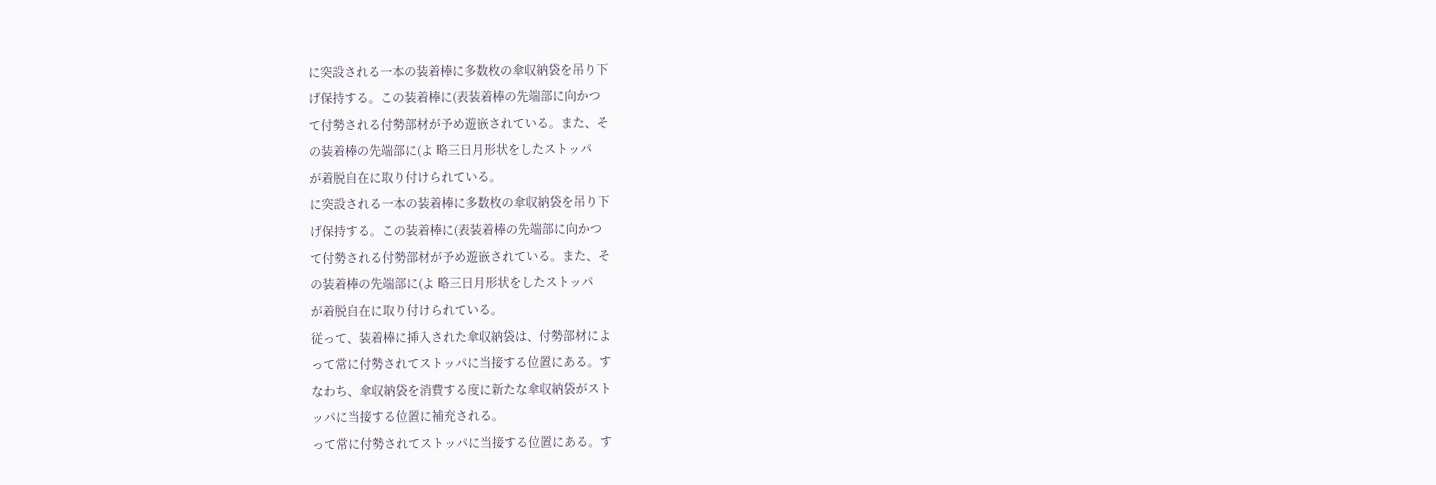に突設される一本の装着棒に多数枚の傘収納袋を吊り下
げ保持する。この装着棒に(表装着棒の先端部に向かつ
て付勢される付勢部材が予め遊嵌されている。また、そ
の装着棒の先端部に(よ 略三日月形状をしたストッパ
が着脱自在に取り付けられている。
に突設される一本の装着棒に多数枚の傘収納袋を吊り下
げ保持する。この装着棒に(表装着棒の先端部に向かつ
て付勢される付勢部材が予め遊嵌されている。また、そ
の装着棒の先端部に(よ 略三日月形状をしたストッパ
が着脱自在に取り付けられている。
従って、装着棒に挿入された傘収納袋は、付勢部材によ
って常に付勢されてストッパに当接する位置にある。す
なわち、傘収納袋を消費する度に新たな傘収納袋がスト
ッパに当接する位置に補充される。
って常に付勢されてストッパに当接する位置にある。す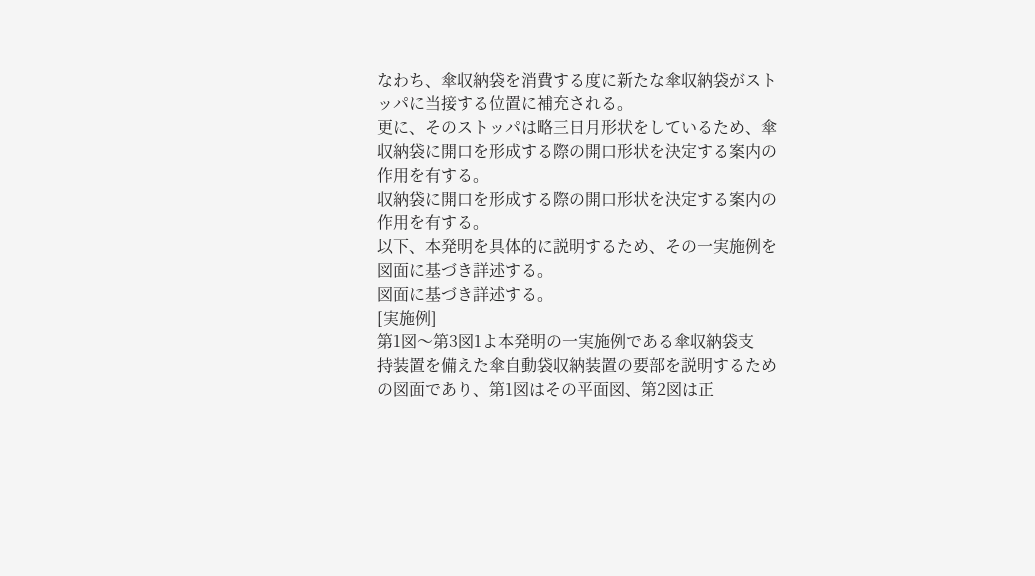なわち、傘収納袋を消費する度に新たな傘収納袋がスト
ッパに当接する位置に補充される。
更に、そのストッパは略三日月形状をしているため、傘
収納袋に開口を形成する際の開口形状を決定する案内の
作用を有する。
収納袋に開口を形成する際の開口形状を決定する案内の
作用を有する。
以下、本発明を具体的に説明するため、その一実施例を
図面に基づき詳述する。
図面に基づき詳述する。
[実施例]
第1図〜第3図1よ本発明の一実施例である傘収納袋支
持装置を備えた傘自動袋収納装置の要部を説明するため
の図面であり、第1図はその平面図、第2図は正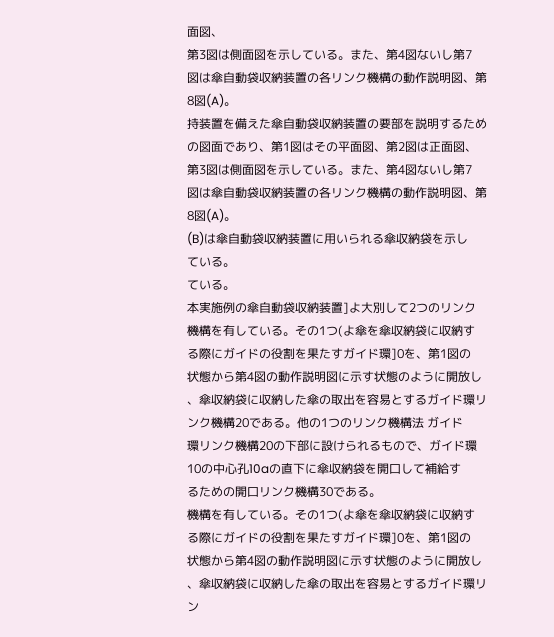面図、
第3図は側面図を示している。また、第4図ないし第7
図は傘自動袋収納装置の各リンク機構の動作説明図、第
8図(A)。
持装置を備えた傘自動袋収納装置の要部を説明するため
の図面であり、第1図はその平面図、第2図は正面図、
第3図は側面図を示している。また、第4図ないし第7
図は傘自動袋収納装置の各リンク機構の動作説明図、第
8図(A)。
(B)は傘自動袋収納装置に用いられる傘収納袋を示し
ている。
ている。
本実施例の傘自動袋収納装置]よ大別して2つのリンク
機構を有している。その1つ(よ傘を傘収納袋に収納す
る際にガイドの役割を果たすガイド環]0を、第1図の
状態から第4図の動作説明図に示す状態のように開放し
、傘収納袋に収納した傘の取出を容易とするガイド環リ
ンク機構20である。他の1つのリンク機構法 ガイド
環リンク機構20の下部に設けられるもので、ガイド環
10の中心孔10aの直下に傘収納袋を開口して補給す
るための開口リンク機構30である。
機構を有している。その1つ(よ傘を傘収納袋に収納す
る際にガイドの役割を果たすガイド環]0を、第1図の
状態から第4図の動作説明図に示す状態のように開放し
、傘収納袋に収納した傘の取出を容易とするガイド環リ
ン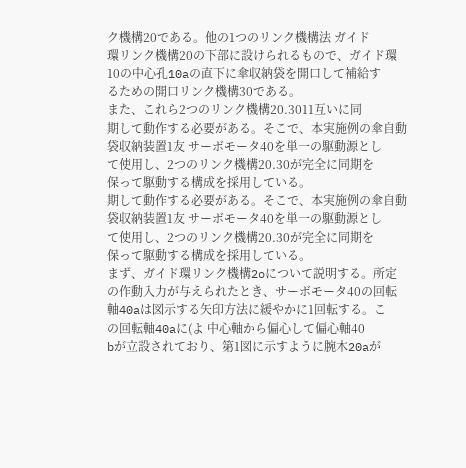ク機構20である。他の1つのリンク機構法 ガイド
環リンク機構20の下部に設けられるもので、ガイド環
10の中心孔10aの直下に傘収納袋を開口して補給す
るための開口リンク機構30である。
また、これら2つのリンク機構20.3011互いに同
期して動作する必要がある。そこで、本実施例の傘自動
袋収納装置1友 サーボモータ40を単一の駆動源とし
て使用し、2つのリンク機構20.30が完全に同期を
保って駆動する構成を採用している。
期して動作する必要がある。そこで、本実施例の傘自動
袋収納装置1友 サーボモータ40を単一の駆動源とし
て使用し、2つのリンク機構20.30が完全に同期を
保って駆動する構成を採用している。
まず、ガイド環リンク機構2oについて説明する。所定
の作動入力が与えられたとき、サーボモータ40の回転
軸40aは図示する矢印方法に緩やかに1回転する。こ
の回転軸40aに(よ 中心軸から偏心して偏心軸40
bが立設されており、第1図に示すように腕木20aが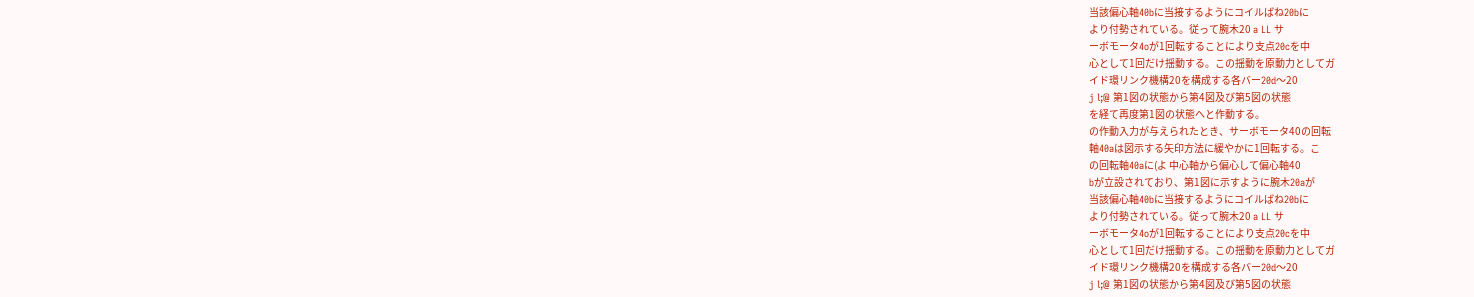当該偏心軸40bに当接するようにコイルばね20bに
より付勢されている。従って腕木20 a LL サ
ーボモータ4oが1回転することにより支点20cを中
心として1回だけ揺動する。この揺動を原動力としてガ
イド環リンク機構20を構成する各バー20d〜20
j l;@ 第1図の状態から第4図及び第5図の状態
を経て再度第1図の状態へと作動する。
の作動入力が与えられたとき、サーボモータ40の回転
軸40aは図示する矢印方法に緩やかに1回転する。こ
の回転軸40aに(よ 中心軸から偏心して偏心軸40
bが立設されており、第1図に示すように腕木20aが
当該偏心軸40bに当接するようにコイルばね20bに
より付勢されている。従って腕木20 a LL サ
ーボモータ4oが1回転することにより支点20cを中
心として1回だけ揺動する。この揺動を原動力としてガ
イド環リンク機構20を構成する各バー20d〜20
j l;@ 第1図の状態から第4図及び第5図の状態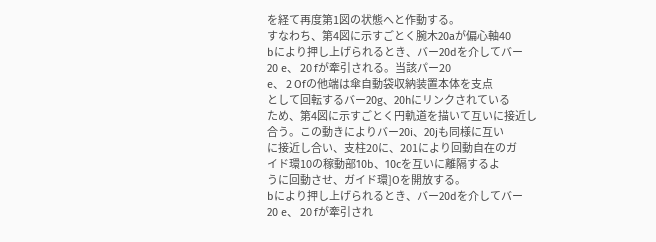を経て再度第1図の状態へと作動する。
すなわち、第4図に示すごとく腕木20aが偏心軸40
bにより押し上げられるとき、バー20dを介してバー
20 e、 20 fが牽引される。当該パー20
e、 2 Ofの他端は傘自動袋収納装置本体を支点
として回転するバー20g、20hにリンクされている
ため、第4図に示すごとく円軌道を描いて互いに接近し
合う。この動きによりバー20i、20jも同様に互い
に接近し合い、支柱20に、201により回動自在のガ
イド環10の稼動部10b、10cを互いに離隔するよ
うに回動させ、ガイド環]Oを開放する。
bにより押し上げられるとき、バー20dを介してバー
20 e、 20 fが牽引され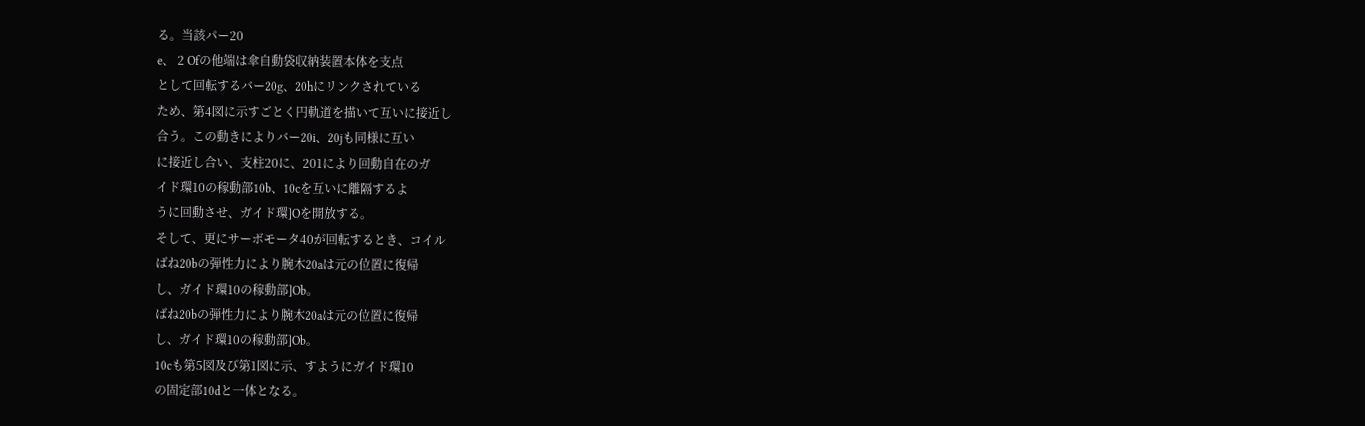る。当該パー20
e、 2 Ofの他端は傘自動袋収納装置本体を支点
として回転するバー20g、20hにリンクされている
ため、第4図に示すごとく円軌道を描いて互いに接近し
合う。この動きによりバー20i、20jも同様に互い
に接近し合い、支柱20に、201により回動自在のガ
イド環10の稼動部10b、10cを互いに離隔するよ
うに回動させ、ガイド環]Oを開放する。
そして、更にサーボモータ40が回転するとき、コイル
ばね20bの弾性力により腕木20aは元の位置に復帰
し、ガイド環10の稼動部]Ob。
ばね20bの弾性力により腕木20aは元の位置に復帰
し、ガイド環10の稼動部]Ob。
10cも第5図及び第1図に示、すようにガイド環10
の固定部10dと一体となる。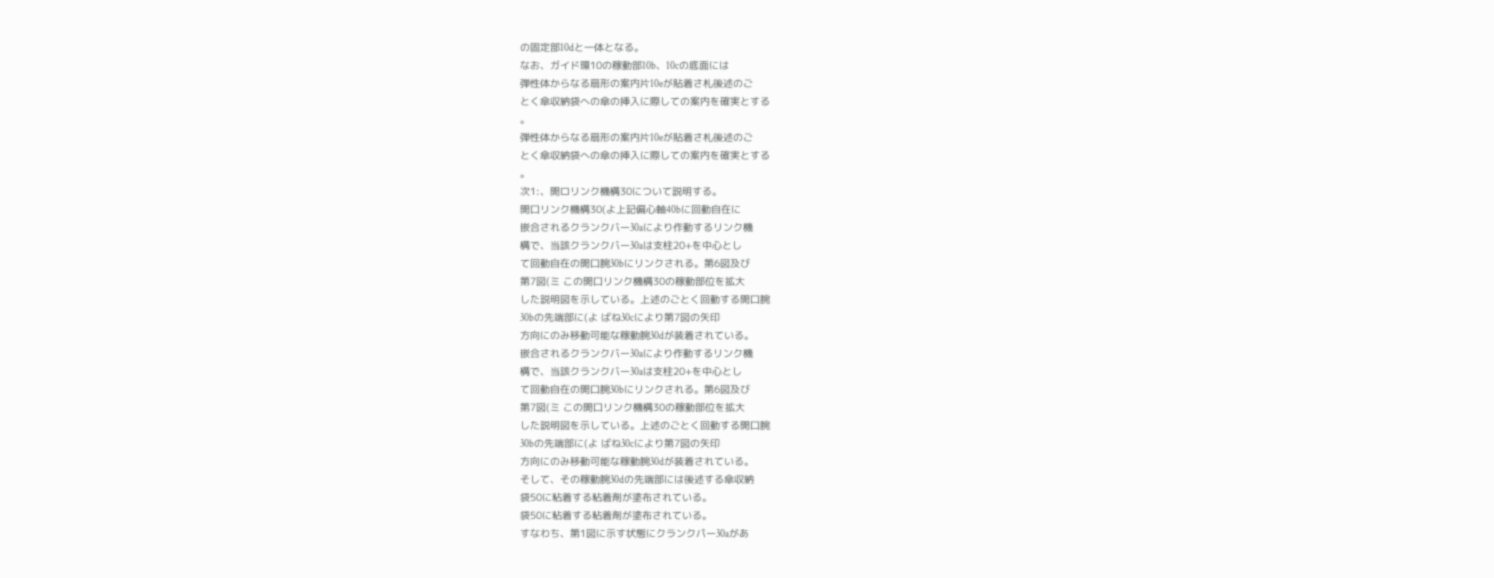の固定部10dと一体となる。
なお、ガイド環10の稼動部10b、10cの底面には
弾性体からなる扇形の案内片10eが貼着さ札後述のご
とく傘収納袋への傘の挿入に際しての案内を確実とする
。
弾性体からなる扇形の案内片10eが貼着さ札後述のご
とく傘収納袋への傘の挿入に際しての案内を確実とする
。
次1:、開ロリンク機構30について説明する。
開口リンク機構30(よ上記偏心軸40bに回動自在に
嵌合されるクランクバー30aにより作動するリンク機
構で、当該クランクバー30aは支柱20+を中心とし
て回動自在の開口腕30bにリンクされる。第6図及び
第7図(ミ この開口リンク機構30の稼動部位を拡大
した説明図を示している。上述のごとく回動する開口腕
30bの先端部に(よ ばね30cにより第7図の矢印
方向にのみ移動可能な稼動腕30dが装着されている。
嵌合されるクランクバー30aにより作動するリンク機
構で、当該クランクバー30aは支柱20+を中心とし
て回動自在の開口腕30bにリンクされる。第6図及び
第7図(ミ この開口リンク機構30の稼動部位を拡大
した説明図を示している。上述のごとく回動する開口腕
30bの先端部に(よ ばね30cにより第7図の矢印
方向にのみ移動可能な稼動腕30dが装着されている。
そして、その稼動腕30dの先端部には後述する傘収納
袋50に粘着する粘着剤が塗布されている。
袋50に粘着する粘着剤が塗布されている。
すなわち、第1図に示す状態にクランクパー30aがあ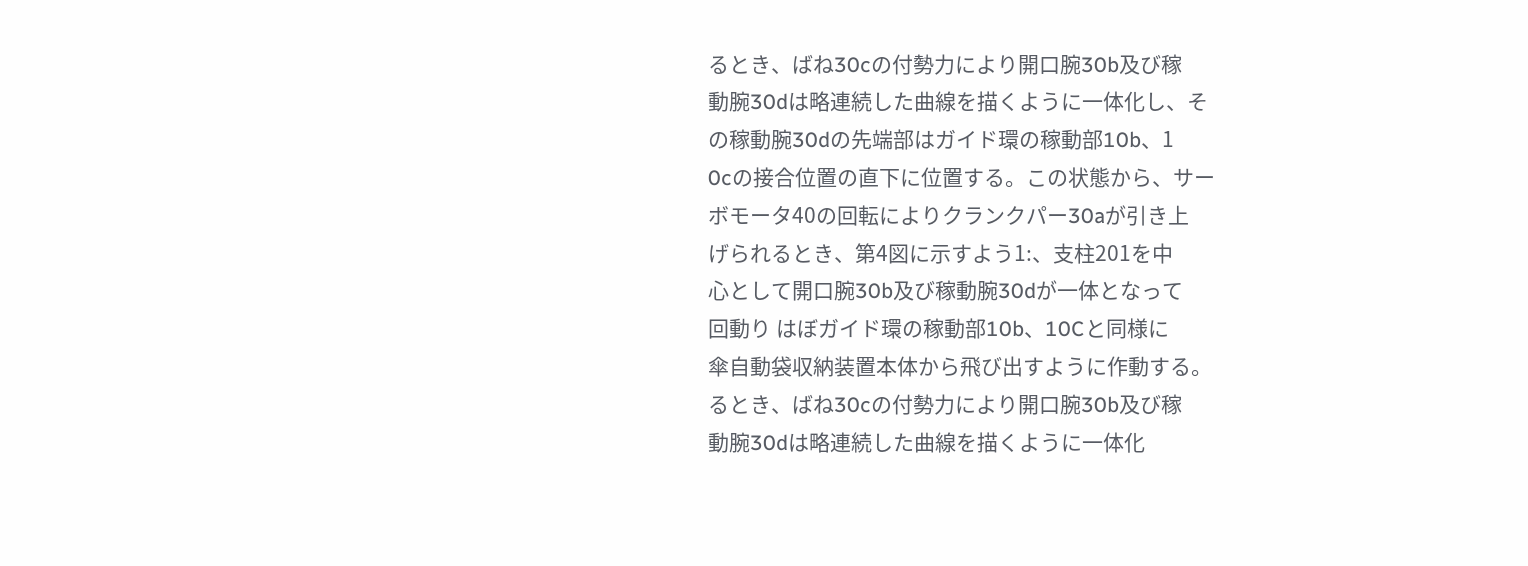るとき、ばね30cの付勢力により開口腕30b及び稼
動腕30dは略連続した曲線を描くように一体化し、そ
の稼動腕30dの先端部はガイド環の稼動部10b、1
0cの接合位置の直下に位置する。この状態から、サー
ボモータ40の回転によりクランクパー30aが引き上
げられるとき、第4図に示すよう1:、支柱201を中
心として開口腕30b及び稼動腕30dが一体となって
回動り はぼガイド環の稼動部10b、10Cと同様に
傘自動袋収納装置本体から飛び出すように作動する。
るとき、ばね30cの付勢力により開口腕30b及び稼
動腕30dは略連続した曲線を描くように一体化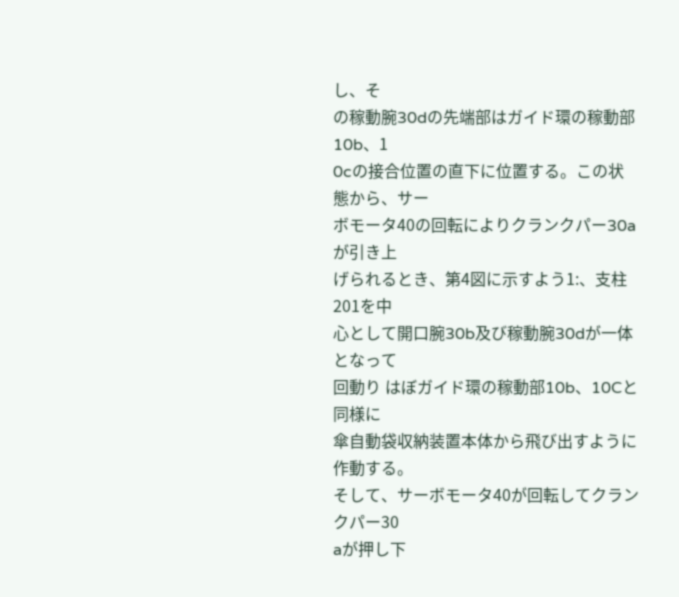し、そ
の稼動腕30dの先端部はガイド環の稼動部10b、1
0cの接合位置の直下に位置する。この状態から、サー
ボモータ40の回転によりクランクパー30aが引き上
げられるとき、第4図に示すよう1:、支柱201を中
心として開口腕30b及び稼動腕30dが一体となって
回動り はぼガイド環の稼動部10b、10Cと同様に
傘自動袋収納装置本体から飛び出すように作動する。
そして、サーボモータ40が回転してクランクパー30
aが押し下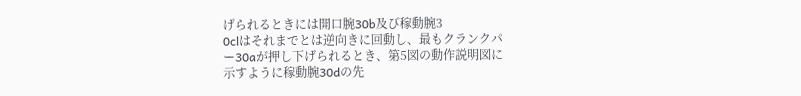げられるときには開口腕30b及び稼動腕3
0clはそれまでとは逆向きに回動し、最もクランクパ
ー30aが押し下げられるとき、第5図の動作説明図に
示すように稼動腕30dの先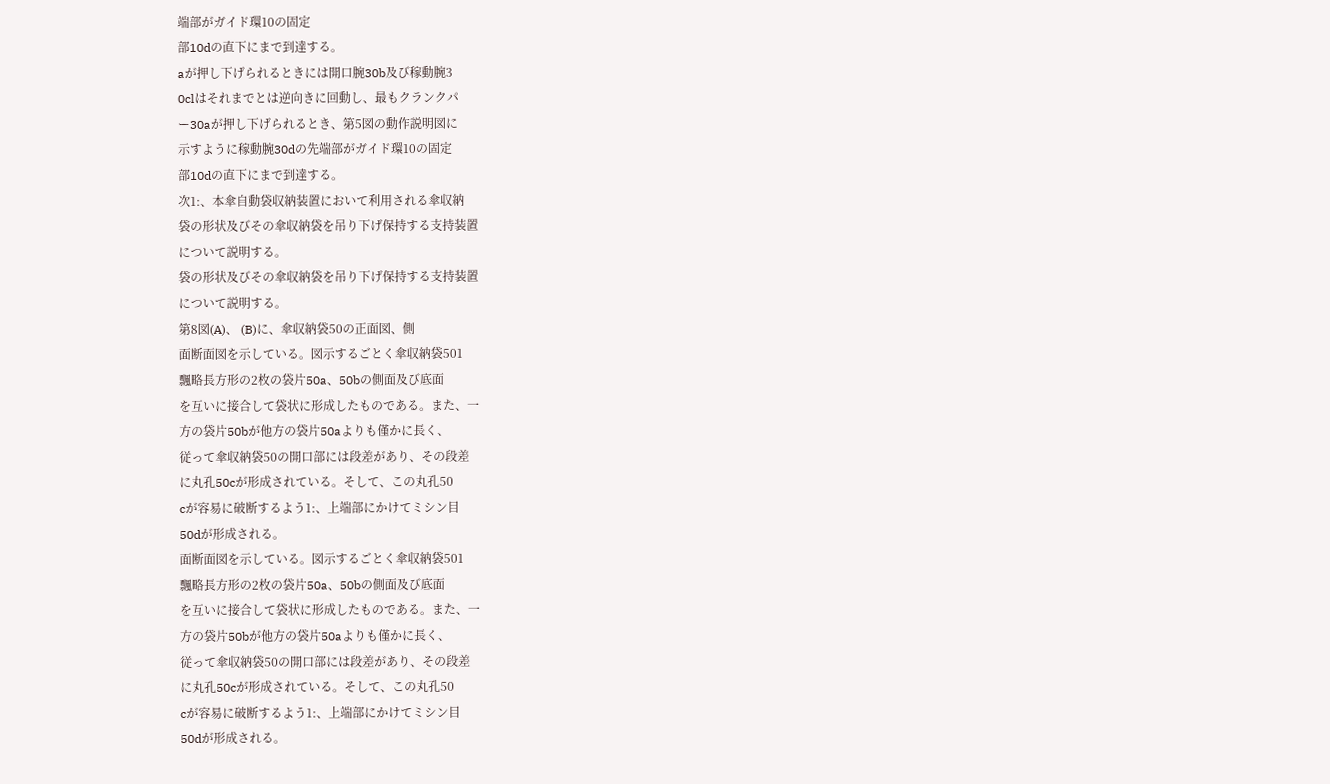端部がガイド環10の固定
部10dの直下にまで到達する。
aが押し下げられるときには開口腕30b及び稼動腕3
0clはそれまでとは逆向きに回動し、最もクランクパ
ー30aが押し下げられるとき、第5図の動作説明図に
示すように稼動腕30dの先端部がガイド環10の固定
部10dの直下にまで到達する。
次1:、本傘自動袋収納装置において利用される傘収納
袋の形状及びその傘収納袋を吊り下げ保持する支持装置
について説明する。
袋の形状及びその傘収納袋を吊り下げ保持する支持装置
について説明する。
第8図(A)、 (B)に、傘収納袋50の正面図、側
面断面図を示している。図示するごとく傘収納袋501
飄略長方形の2枚の袋片50a、50bの側面及び底面
を互いに接合して袋状に形成したものである。また、一
方の袋片50bが他方の袋片50aよりも僅かに長く、
従って傘収納袋50の開口部には段差があり、その段差
に丸孔50cが形成されている。そして、この丸孔50
cが容易に破断するよう1:、上端部にかけてミシン目
50dが形成される。
面断面図を示している。図示するごとく傘収納袋501
飄略長方形の2枚の袋片50a、50bの側面及び底面
を互いに接合して袋状に形成したものである。また、一
方の袋片50bが他方の袋片50aよりも僅かに長く、
従って傘収納袋50の開口部には段差があり、その段差
に丸孔50cが形成されている。そして、この丸孔50
cが容易に破断するよう1:、上端部にかけてミシン目
50dが形成される。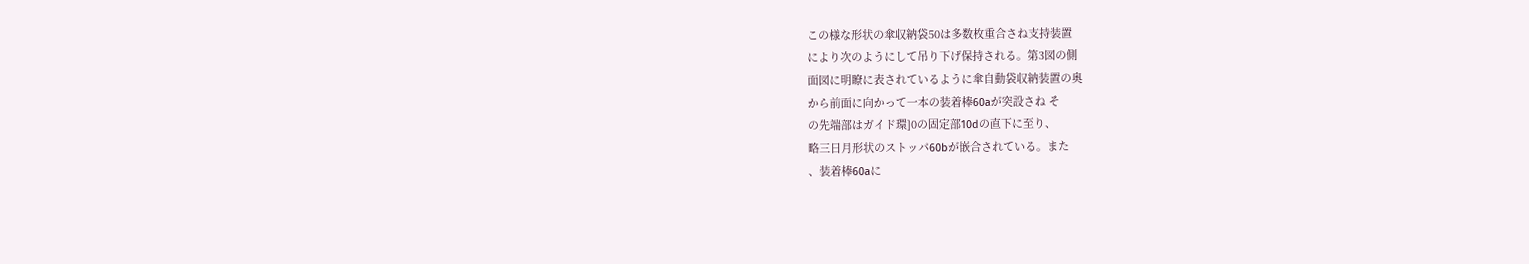この様な形状の傘収納袋50は多数枚重合さね支持装置
により次のようにして吊り下げ保持される。第3図の側
面図に明瞭に表されているように傘自動袋収納装置の奥
から前面に向かって一本の装着棒60aが突設さね そ
の先端部はガイド環]0の固定部10dの直下に至り、
略三日月形状のストッパ60bが嵌合されている。また
、装着棒60aに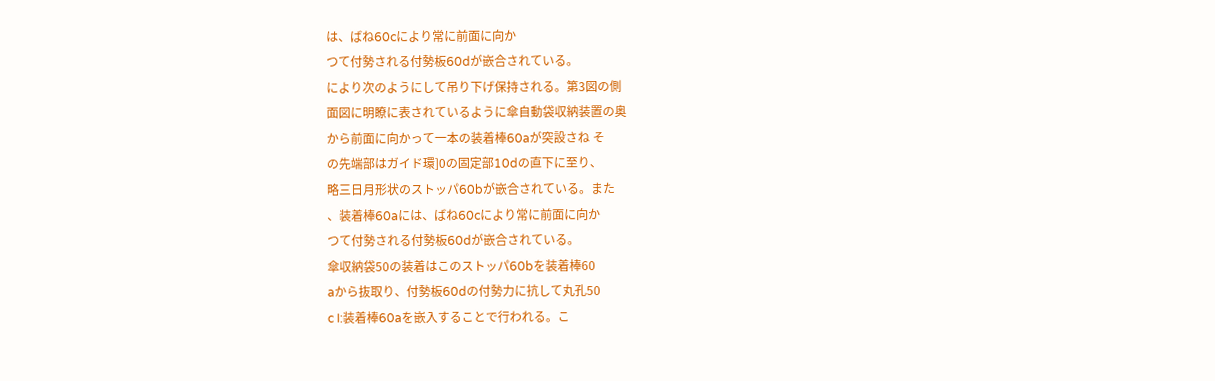は、ばね60cにより常に前面に向か
つて付勢される付勢板60dが嵌合されている。
により次のようにして吊り下げ保持される。第3図の側
面図に明瞭に表されているように傘自動袋収納装置の奥
から前面に向かって一本の装着棒60aが突設さね そ
の先端部はガイド環]0の固定部10dの直下に至り、
略三日月形状のストッパ60bが嵌合されている。また
、装着棒60aには、ばね60cにより常に前面に向か
つて付勢される付勢板60dが嵌合されている。
傘収納袋50の装着はこのストッパ60bを装着棒60
aから抜取り、付勢板60dの付勢力に抗して丸孔50
c I:装着棒60aを嵌入することで行われる。こ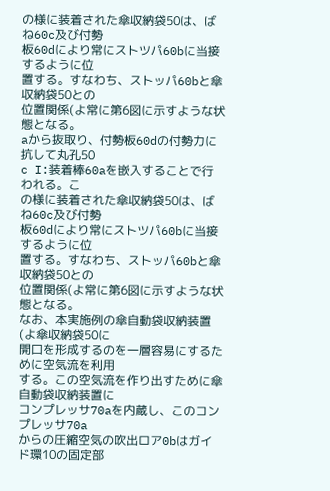の様に装着された傘収納袋50は、ばね60c及び付勢
板60dにより常にストツパ60bに当接するように位
置する。すなわち、ストッパ60bと傘収納袋50との
位置関係(よ常に第6図に示すような状態となる。
aから抜取り、付勢板60dの付勢力に抗して丸孔50
c I:装着棒60aを嵌入することで行われる。こ
の様に装着された傘収納袋50は、ばね60c及び付勢
板60dにより常にストツパ60bに当接するように位
置する。すなわち、ストッパ60bと傘収納袋50との
位置関係(よ常に第6図に示すような状態となる。
なお、本実施例の傘自動袋収納装置(よ傘収納袋50に
開口を形成するのを一層容易にするために空気流を利用
する。この空気流を作り出すために傘自動袋収納装置に
コンプレッサ70aを内蔵し、このコンプレッサ70a
からの圧縮空気の吹出ロア0bはガイド環10の固定部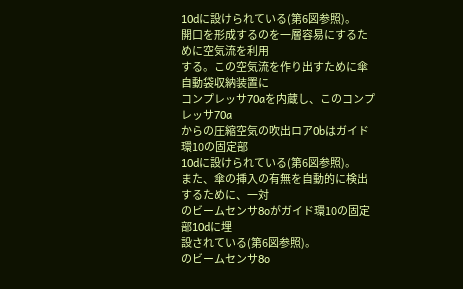10dに設けられている(第6図参照)。
開口を形成するのを一層容易にするために空気流を利用
する。この空気流を作り出すために傘自動袋収納装置に
コンプレッサ70aを内蔵し、このコンプレッサ70a
からの圧縮空気の吹出ロア0bはガイド環10の固定部
10dに設けられている(第6図参照)。
また、傘の挿入の有無を自動的に検出するために、一対
のビームセンサ8oがガイド環10の固定部10dに埋
設されている(第6図参照)。
のビームセンサ8o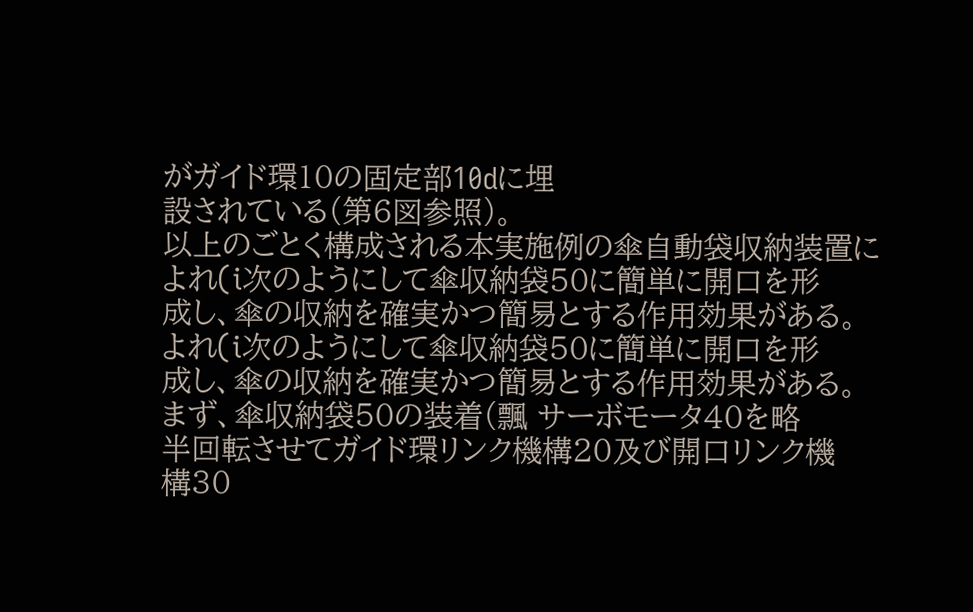がガイド環10の固定部10dに埋
設されている(第6図参照)。
以上のごとく構成される本実施例の傘自動袋収納装置に
よれ(i次のようにして傘収納袋50に簡単に開口を形
成し、傘の収納を確実かつ簡易とする作用効果がある。
よれ(i次のようにして傘収納袋50に簡単に開口を形
成し、傘の収納を確実かつ簡易とする作用効果がある。
まず、傘収納袋50の装着(飄 サーボモータ40を略
半回転させてガイド環リンク機構20及び開口リンク機
構30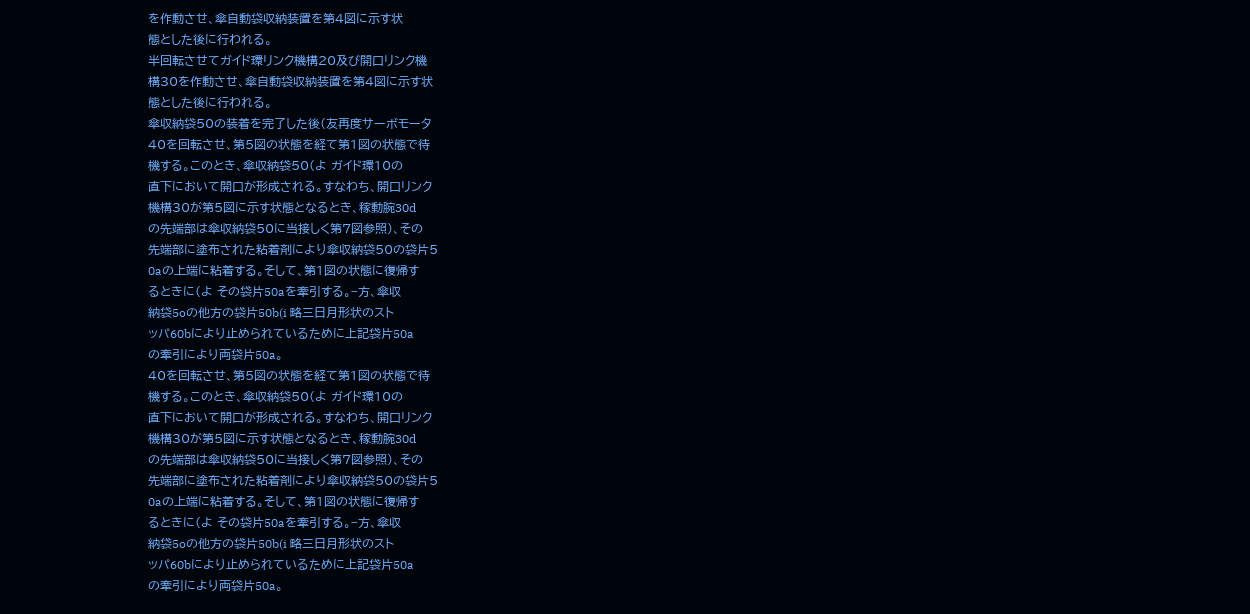を作動させ、傘自動袋収納装置を第4図に示す状
態とした後に行われる。
半回転させてガイド環リンク機構20及び開口リンク機
構30を作動させ、傘自動袋収納装置を第4図に示す状
態とした後に行われる。
傘収納袋50の装着を完了した後(友再度サーボモータ
40を回転させ、第5図の状態を経て第1図の状態で待
機する。このとき、傘収納袋50(よ ガイド環10の
直下において開口が形成される。すなわち、開口リンク
機構30が第5図に示す状態となるとき、稼動腕30d
の先端部は傘収納袋50に当接しく第7図参照)、その
先端部に塗布された粘着剤により傘収納袋50の袋片5
0aの上端に粘着する。そして、第1図の状態に復帰す
るときに(よ その袋片50aを牽引する。−方、傘収
納袋5oの他方の袋片50b(i 略三日月形状のスト
ッパ60bにより止められているために上記袋片50a
の牽引により両袋片50a。
40を回転させ、第5図の状態を経て第1図の状態で待
機する。このとき、傘収納袋50(よ ガイド環10の
直下において開口が形成される。すなわち、開口リンク
機構30が第5図に示す状態となるとき、稼動腕30d
の先端部は傘収納袋50に当接しく第7図参照)、その
先端部に塗布された粘着剤により傘収納袋50の袋片5
0aの上端に粘着する。そして、第1図の状態に復帰す
るときに(よ その袋片50aを牽引する。−方、傘収
納袋5oの他方の袋片50b(i 略三日月形状のスト
ッパ60bにより止められているために上記袋片50a
の牽引により両袋片50a。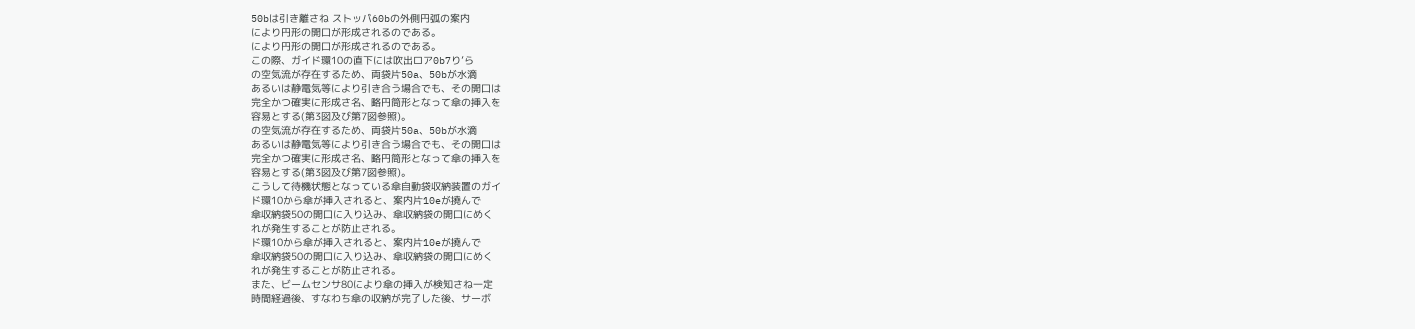50bは引き離さね ストッパ60bの外側円弧の案内
により円形の開口が形成されるのである。
により円形の開口が形成されるのである。
この際、ガイド環10の直下には吹出ロア0b7り’ら
の空気流が存在するため、両袋片50a、50bが水滴
あるいは静電気等により引き合う場合でも、その開口は
完全かつ確実に形成さ名、略円筒形となって傘の挿入を
容易とする(第3図及び第7図参照)。
の空気流が存在するため、両袋片50a、50bが水滴
あるいは静電気等により引き合う場合でも、その開口は
完全かつ確実に形成さ名、略円筒形となって傘の挿入を
容易とする(第3図及び第7図参照)。
こうして待機状態となっている傘自動袋収納装置のガイ
ド環10から傘が挿入されると、案内片10eが撓んで
傘収納袋50の開口に入り込み、傘収納袋の開口にめく
れが発生することが防止される。
ド環10から傘が挿入されると、案内片10eが撓んで
傘収納袋50の開口に入り込み、傘収納袋の開口にめく
れが発生することが防止される。
また、ビームセンサ80により傘の挿入が検知さね一定
時間経過後、すなわち傘の収納が完了した後、サーボ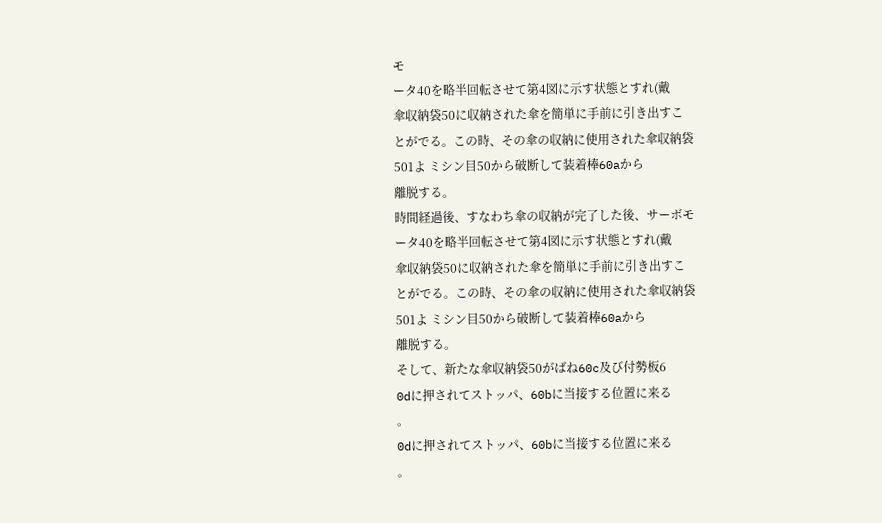モ
ータ40を略半回転させて第4図に示す状態とすれ(戴
傘収納袋50に収納された傘を簡単に手前に引き出すこ
とがでる。この時、その傘の収納に使用された傘収納袋
501よ ミシン目50から破断して装着棒60aから
離脱する。
時間経過後、すなわち傘の収納が完了した後、サーボモ
ータ40を略半回転させて第4図に示す状態とすれ(戴
傘収納袋50に収納された傘を簡単に手前に引き出すこ
とがでる。この時、その傘の収納に使用された傘収納袋
501よ ミシン目50から破断して装着棒60aから
離脱する。
そして、新たな傘収納袋50がばね60c及び付勢板6
0dに押されてストッパ、60bに当接する位置に来る
。
0dに押されてストッパ、60bに当接する位置に来る
。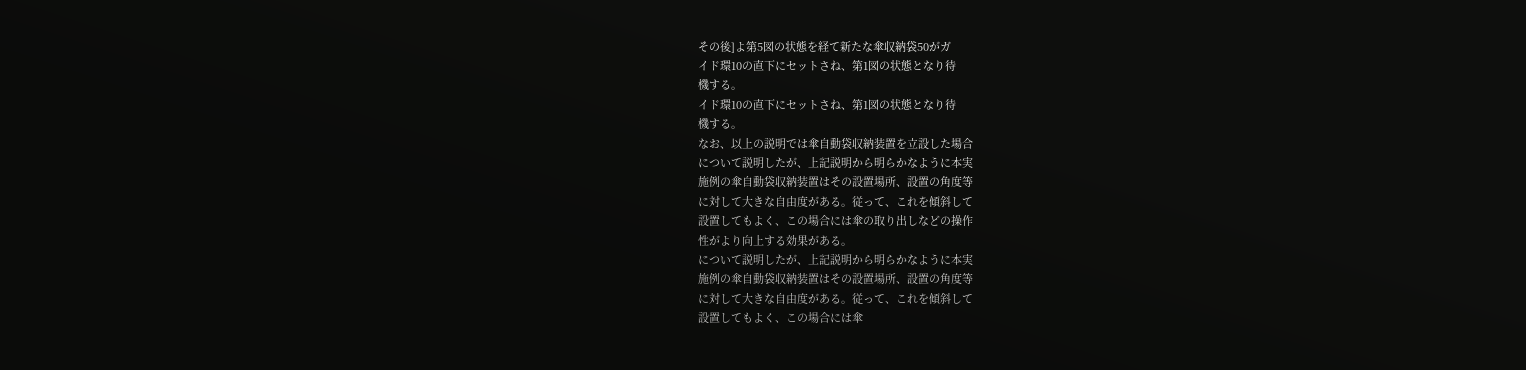その後]よ第5図の状態を経て新たな傘収納袋50がガ
イド環10の直下にセットさね、第1図の状態となり待
機する。
イド環10の直下にセットさね、第1図の状態となり待
機する。
なお、以上の説明では傘自動袋収納装置を立設した場合
について説明したが、上記説明から明らかなように本実
施例の傘自動袋収納装置はその設置場所、設置の角度等
に対して大きな自由度がある。従って、これを傾斜して
設置してもよく、この場合には傘の取り出しなどの操作
性がより向上する効果がある。
について説明したが、上記説明から明らかなように本実
施例の傘自動袋収納装置はその設置場所、設置の角度等
に対して大きな自由度がある。従って、これを傾斜して
設置してもよく、この場合には傘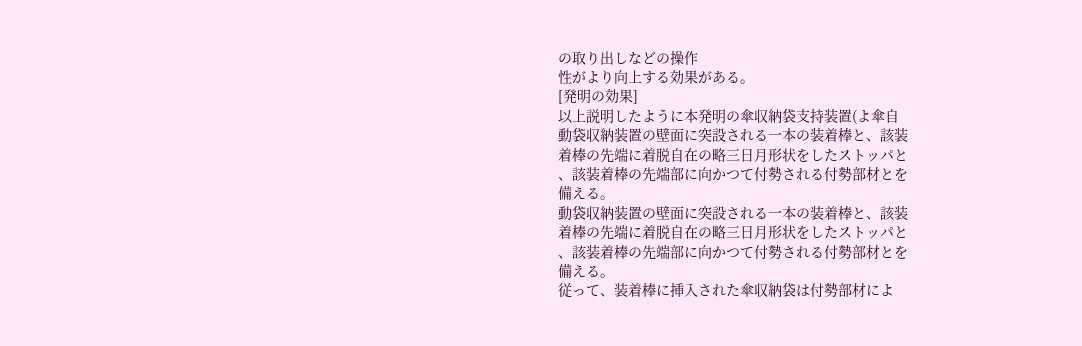の取り出しなどの操作
性がより向上する効果がある。
[発明の効果]
以上説明したように本発明の傘収納袋支持装置(よ傘自
動袋収納装置の壁面に突設される一本の装着棒と、該装
着棒の先端に着脱自在の略三日月形状をしたストッパと
、該装着棒の先端部に向かつて付勢される付勢部材とを
備える。
動袋収納装置の壁面に突設される一本の装着棒と、該装
着棒の先端に着脱自在の略三日月形状をしたストッパと
、該装着棒の先端部に向かつて付勢される付勢部材とを
備える。
従って、装着棒に挿入された傘収納袋は付勢部材によ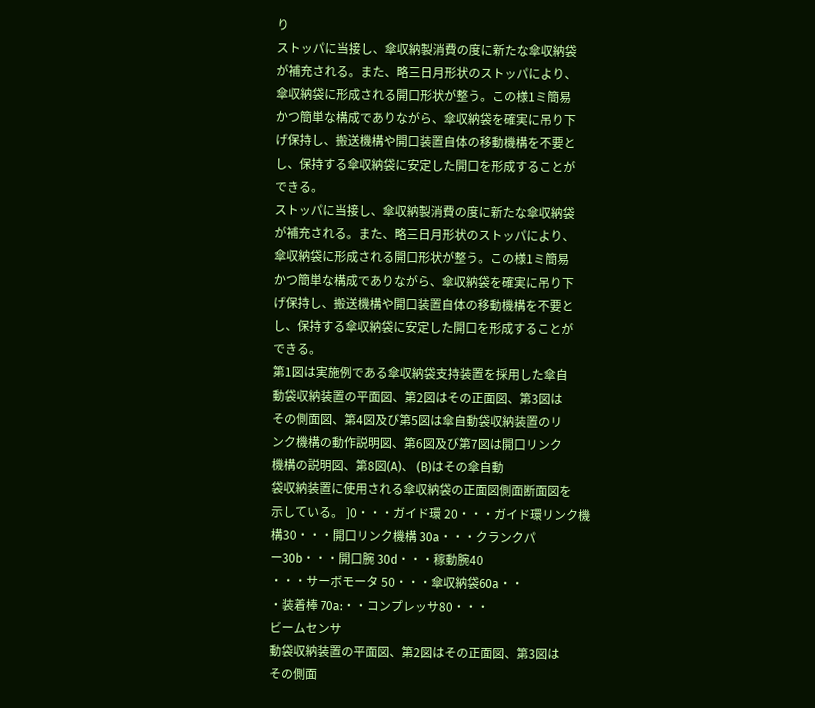り
ストッパに当接し、傘収納製消費の度に新たな傘収納袋
が補充される。また、略三日月形状のストッパにより、
傘収納袋に形成される開口形状が整う。この様1ミ簡易
かつ簡単な構成でありながら、傘収納袋を確実に吊り下
げ保持し、搬送機構や開口装置自体の移動機構を不要と
し、保持する傘収納袋に安定した開口を形成することが
できる。
ストッパに当接し、傘収納製消費の度に新たな傘収納袋
が補充される。また、略三日月形状のストッパにより、
傘収納袋に形成される開口形状が整う。この様1ミ簡易
かつ簡単な構成でありながら、傘収納袋を確実に吊り下
げ保持し、搬送機構や開口装置自体の移動機構を不要と
し、保持する傘収納袋に安定した開口を形成することが
できる。
第1図は実施例である傘収納袋支持装置を採用した傘自
動袋収納装置の平面図、第2図はその正面図、第3図は
その側面図、第4図及び第5図は傘自動袋収納装置のリ
ンク機構の動作説明図、第6図及び第7図は開口リンク
機構の説明図、第8図(A)、 (B)はその傘自動
袋収納装置に使用される傘収納袋の正面図側面断面図を
示している。 ]0・・・ガイド環 20・・・ガイド環リンク機
構30・・・開口リンク機構 30a・・・クランクパ
ー30b・・・開口腕 30d・・・稼動腕40
・・・サーボモータ 50・・・傘収納袋60a・・
・装着棒 70a:・・コンプレッサ80・・・
ビームセンサ
動袋収納装置の平面図、第2図はその正面図、第3図は
その側面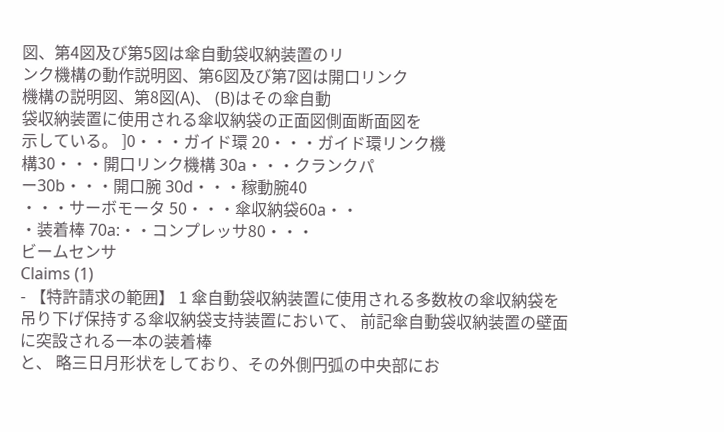図、第4図及び第5図は傘自動袋収納装置のリ
ンク機構の動作説明図、第6図及び第7図は開口リンク
機構の説明図、第8図(A)、 (B)はその傘自動
袋収納装置に使用される傘収納袋の正面図側面断面図を
示している。 ]0・・・ガイド環 20・・・ガイド環リンク機
構30・・・開口リンク機構 30a・・・クランクパ
ー30b・・・開口腕 30d・・・稼動腕40
・・・サーボモータ 50・・・傘収納袋60a・・
・装着棒 70a:・・コンプレッサ80・・・
ビームセンサ
Claims (1)
- 【特許請求の範囲】 1 傘自動袋収納装置に使用される多数枚の傘収納袋を
吊り下げ保持する傘収納袋支持装置において、 前記傘自動袋収納装置の壁面に突設される一本の装着棒
と、 略三日月形状をしており、その外側円弧の中央部にお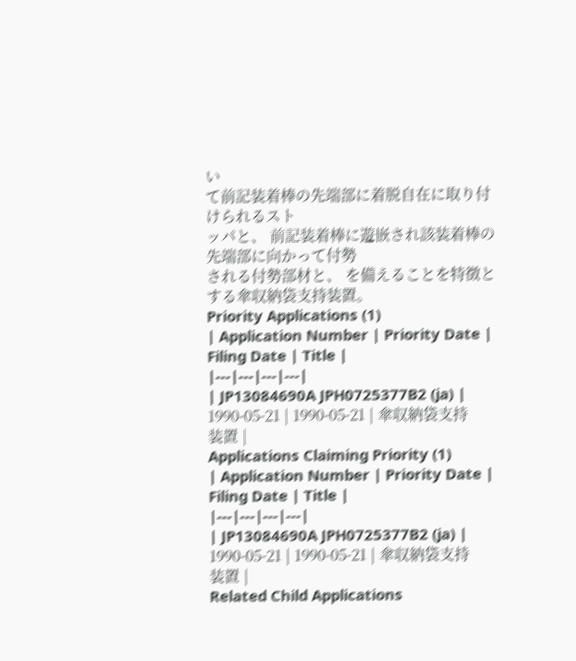い
て前記装着棒の先端部に着脱自在に取り付けられるスト
ッパと、 前記装着棒に遊嵌され該装着棒の先端部に向かって付勢
される付勢部材と、 を備えることを特徴とする傘収納袋支持装置。
Priority Applications (1)
| Application Number | Priority Date | Filing Date | Title |
|---|---|---|---|
| JP13084690A JPH0725377B2 (ja) | 1990-05-21 | 1990-05-21 | 傘収納袋支持装置 |
Applications Claiming Priority (1)
| Application Number | Priority Date | Filing Date | Title |
|---|---|---|---|
| JP13084690A JPH0725377B2 (ja) | 1990-05-21 | 1990-05-21 | 傘収納袋支持装置 |
Related Child Applications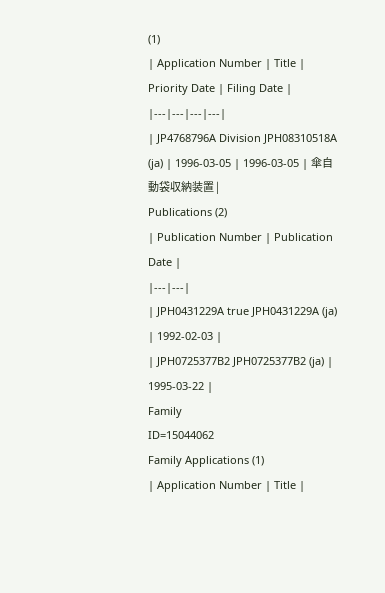(1)
| Application Number | Title | Priority Date | Filing Date |
|---|---|---|---|
| JP4768796A Division JPH08310518A (ja) | 1996-03-05 | 1996-03-05 | 傘自動袋収納装置 |
Publications (2)
| Publication Number | Publication Date |
|---|---|
| JPH0431229A true JPH0431229A (ja) | 1992-02-03 |
| JPH0725377B2 JPH0725377B2 (ja) | 1995-03-22 |
Family
ID=15044062
Family Applications (1)
| Application Number | Title |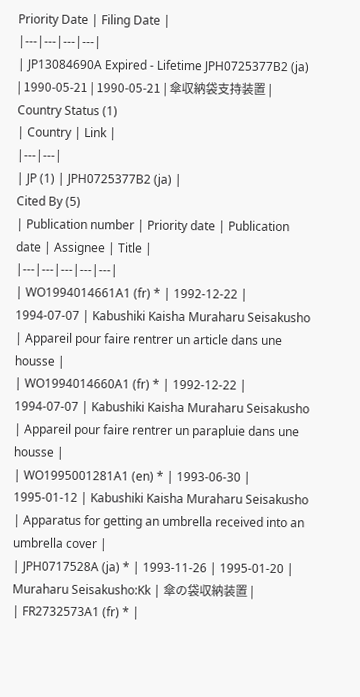Priority Date | Filing Date |
|---|---|---|---|
| JP13084690A Expired - Lifetime JPH0725377B2 (ja) | 1990-05-21 | 1990-05-21 | 傘収納袋支持装置 |
Country Status (1)
| Country | Link |
|---|---|
| JP (1) | JPH0725377B2 (ja) |
Cited By (5)
| Publication number | Priority date | Publication date | Assignee | Title |
|---|---|---|---|---|
| WO1994014661A1 (fr) * | 1992-12-22 | 1994-07-07 | Kabushiki Kaisha Muraharu Seisakusho | Appareil pour faire rentrer un article dans une housse |
| WO1994014660A1 (fr) * | 1992-12-22 | 1994-07-07 | Kabushiki Kaisha Muraharu Seisakusho | Appareil pour faire rentrer un parapluie dans une housse |
| WO1995001281A1 (en) * | 1993-06-30 | 1995-01-12 | Kabushiki Kaisha Muraharu Seisakusho | Apparatus for getting an umbrella received into an umbrella cover |
| JPH0717528A (ja) * | 1993-11-26 | 1995-01-20 | Muraharu Seisakusho:Kk | 傘の袋収納装置 |
| FR2732573A1 (fr) * |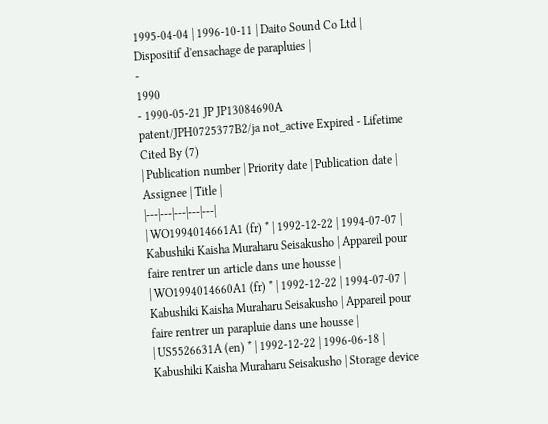1995-04-04 | 1996-10-11 | Daito Sound Co Ltd | Dispositif d'ensachage de parapluies |
-
1990
- 1990-05-21 JP JP13084690A patent/JPH0725377B2/ja not_active Expired - Lifetime
Cited By (7)
| Publication number | Priority date | Publication date | Assignee | Title |
|---|---|---|---|---|
| WO1994014661A1 (fr) * | 1992-12-22 | 1994-07-07 | Kabushiki Kaisha Muraharu Seisakusho | Appareil pour faire rentrer un article dans une housse |
| WO1994014660A1 (fr) * | 1992-12-22 | 1994-07-07 | Kabushiki Kaisha Muraharu Seisakusho | Appareil pour faire rentrer un parapluie dans une housse |
| US5526631A (en) * | 1992-12-22 | 1996-06-18 | Kabushiki Kaisha Muraharu Seisakusho | Storage device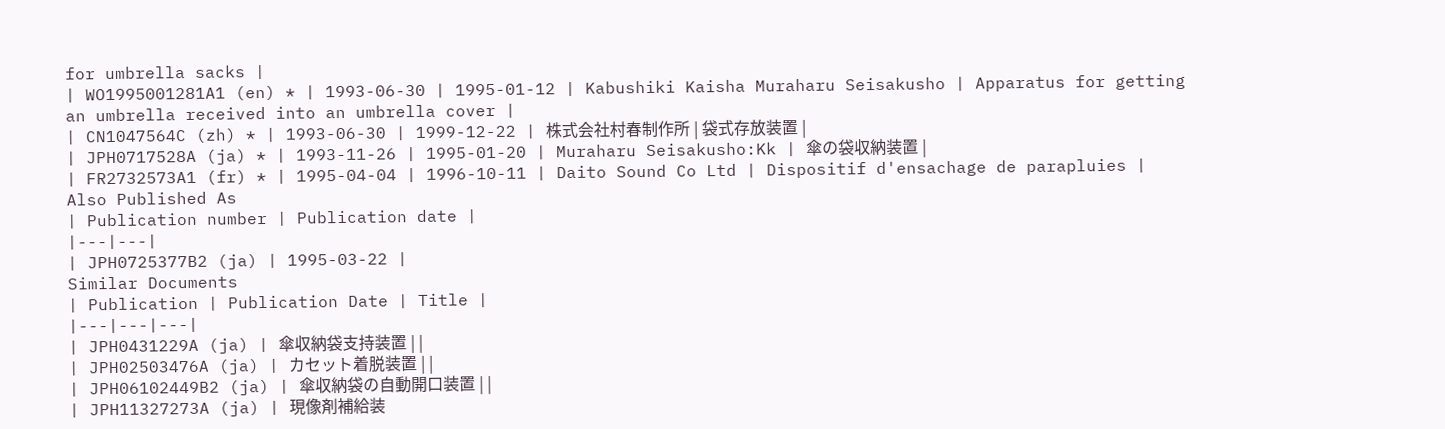for umbrella sacks |
| WO1995001281A1 (en) * | 1993-06-30 | 1995-01-12 | Kabushiki Kaisha Muraharu Seisakusho | Apparatus for getting an umbrella received into an umbrella cover |
| CN1047564C (zh) * | 1993-06-30 | 1999-12-22 | 株式会社村春制作所 | 袋式存放装置 |
| JPH0717528A (ja) * | 1993-11-26 | 1995-01-20 | Muraharu Seisakusho:Kk | 傘の袋収納装置 |
| FR2732573A1 (fr) * | 1995-04-04 | 1996-10-11 | Daito Sound Co Ltd | Dispositif d'ensachage de parapluies |
Also Published As
| Publication number | Publication date |
|---|---|
| JPH0725377B2 (ja) | 1995-03-22 |
Similar Documents
| Publication | Publication Date | Title |
|---|---|---|
| JPH0431229A (ja) | 傘収納袋支持装置 | |
| JPH02503476A (ja) | カセット着脱装置 | |
| JPH06102449B2 (ja) | 傘収納袋の自動開口装置 | |
| JPH11327273A (ja) | 現像剤補給装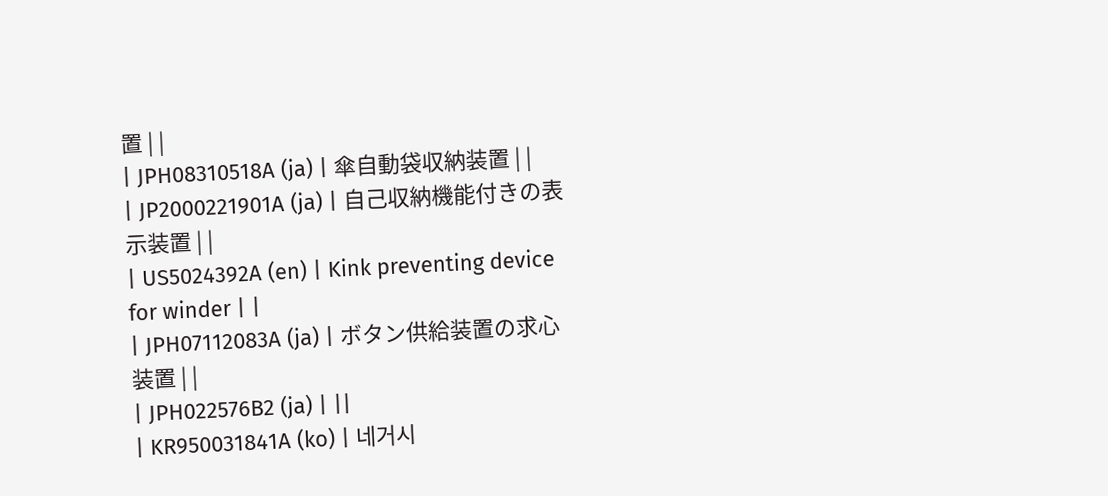置 | |
| JPH08310518A (ja) | 傘自動袋収納装置 | |
| JP2000221901A (ja) | 自己収納機能付きの表示装置 | |
| US5024392A (en) | Kink preventing device for winder | |
| JPH07112083A (ja) | ボタン供給装置の求心装置 | |
| JPH022576B2 (ja) | ||
| KR950031841A (ko) | 네거시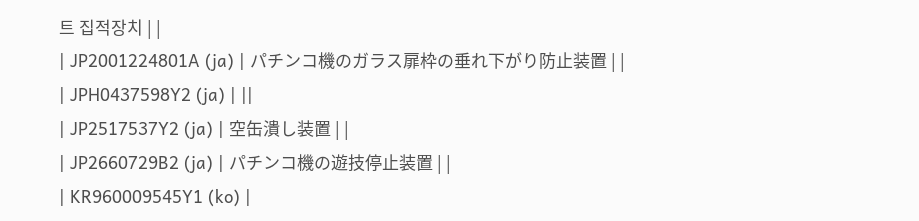트 집적장치 | |
| JP2001224801A (ja) | パチンコ機のガラス扉枠の垂れ下がり防止装置 | |
| JPH0437598Y2 (ja) | ||
| JP2517537Y2 (ja) | 空缶潰し装置 | |
| JP2660729B2 (ja) | パチンコ機の遊技停止装置 | |
| KR960009545Y1 (ko) |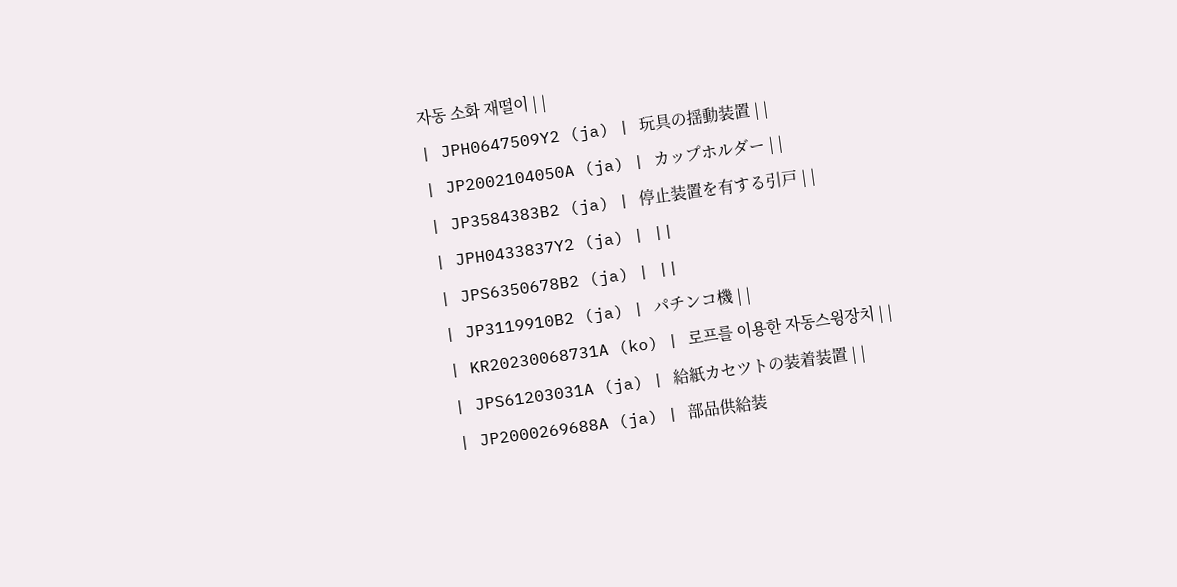자동 소화 재떨이 | |
| JPH0647509Y2 (ja) | 玩具の揺動装置 | |
| JP2002104050A (ja) | カップホルダー | |
| JP3584383B2 (ja) | 停止装置を有する引戸 | |
| JPH0433837Y2 (ja) | ||
| JPS6350678B2 (ja) | ||
| JP3119910B2 (ja) | パチンコ機 | |
| KR20230068731A (ko) | 로프를 이용한 자동스윙장치 | |
| JPS61203031A (ja) | 給紙カセツトの装着装置 | |
| JP2000269688A (ja) | 部品供給装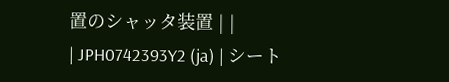置のシャッタ装置 | |
| JPH0742393Y2 (ja) | シート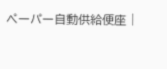ペーパー自動供給便座 |